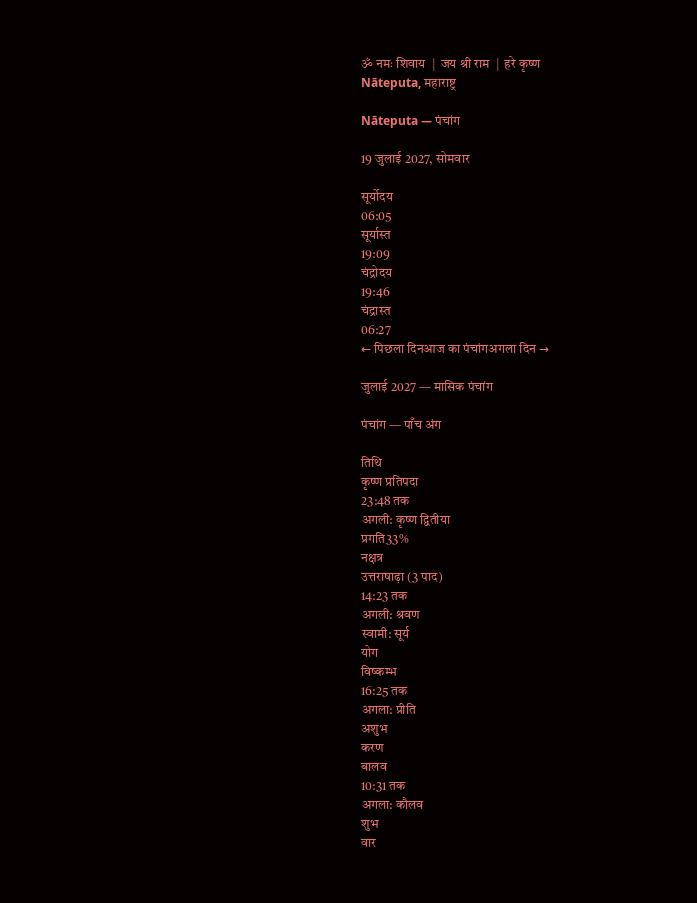ॐ नमः शिवाय  |  जय श्री राम  |  हरे कृष्ण
Nāteputa, महाराष्ट्र

Nāteputa — पंचांग

19 जुलाई 2027, सोमवार

सूर्योदय
06:05
सूर्यास्त
19:09
चंद्रोदय
19:46
चंद्रास्त
06:27
← पिछला दिनआज का पंचांगअगला दिन →

जुलाई 2027 — मासिक पंचांग

पंचांग — पाँच अंग

तिथि
कृष्ण प्रतिपदा
23:48 तक
अगली: कृष्ण द्वितीया
प्रगति33%
नक्षत्र
उत्तराषाढ़ा (3 पाद)
14:23 तक
अगली: श्रवण
स्वामी: सूर्य
योग
विष्कम्भ
16:25 तक
अगला: प्रीति
अशुभ
करण
बालव
10:31 तक
अगला: कौलव
शुभ
वार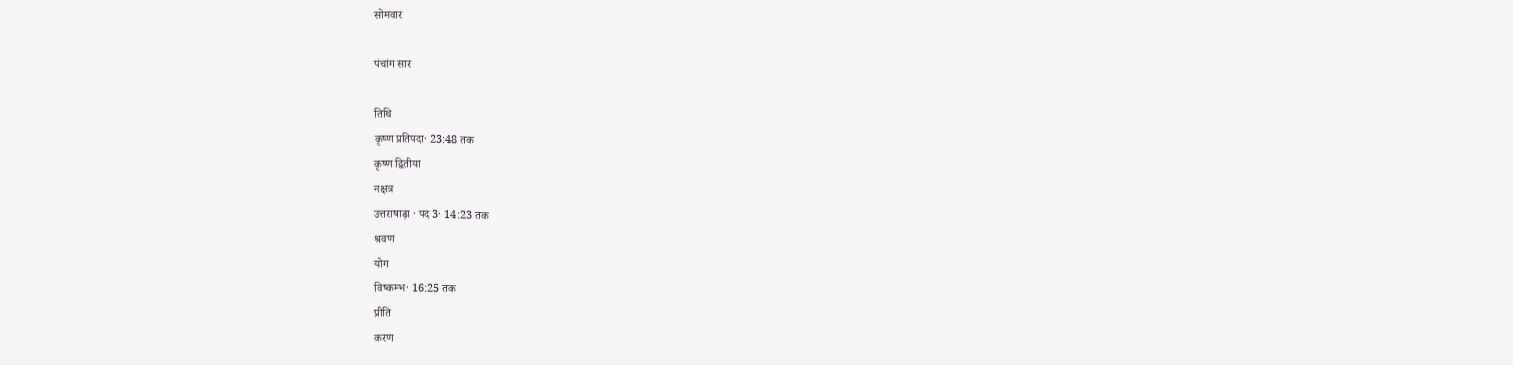सोमवार

पंचांग सार

तिथि
कृष्ण प्रतिपदा· 23:48 तक
कृष्ण द्वितीया
नक्षत्र
उत्तराषाढ़ा · पद 3· 14:23 तक
श्रवण
योग
विष्कम्भ· 16:25 तक
प्रीति
करण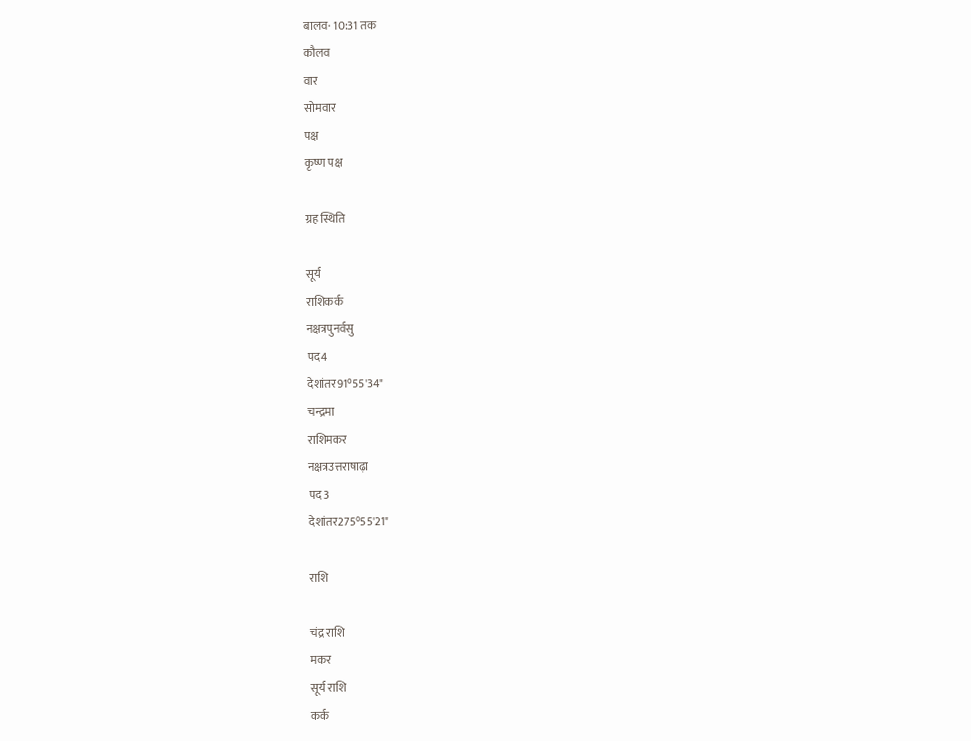बालव· 10:31 तक
कौलव
वार
सोमवार
पक्ष
कृष्ण पक्ष

ग्रह स्थिति

सूर्य
राशिकर्क
नक्षत्रपुनर्वसु
पद4
देशांतर91°55'34"
चन्द्रमा
राशिमकर
नक्षत्रउत्तराषाढ़ा
पद3
देशांतर275°55'21"

राशि

चंद्र राशि
मकर
सूर्य राशि
कर्क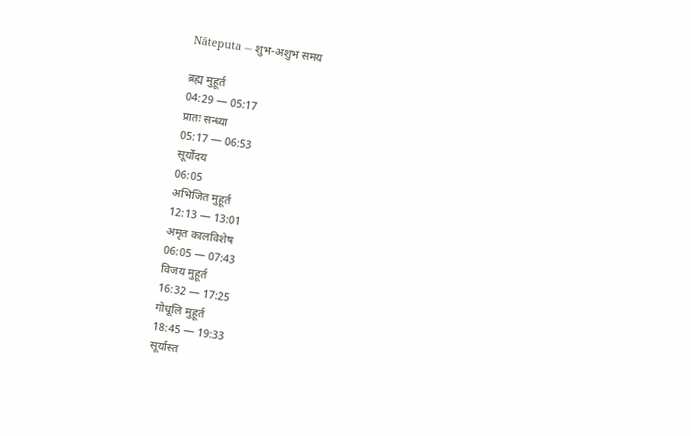Nāteputa — शुभ-अशुभ समय

ब्रह्म मुहूर्त
04:29 — 05:17
प्रातः सन्ध्या
05:17 — 06:53
सूर्योदय
06:05
अभिजित मुहूर्त
12:13 — 13:01
अमृत कालविशेष
06:05 — 07:43
विजय मुहूर्त
16:32 — 17:25
गोधूलि मुहूर्त
18:45 — 19:33
सूर्यास्त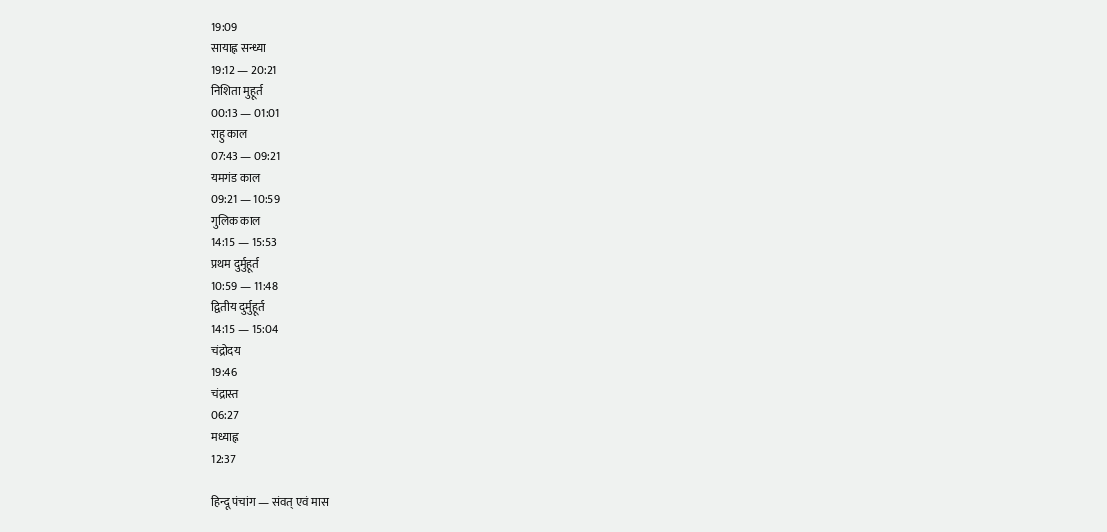19:09
सायाह्न सन्ध्या
19:12 — 20:21
निशिता मुहूर्त
00:13 — 01:01
राहु काल
07:43 — 09:21
यमगंड काल
09:21 — 10:59
गुलिक काल
14:15 — 15:53
प्रथम दुर्मुहूर्त
10:59 — 11:48
द्वितीय दुर्मुहूर्त
14:15 — 15:04
चंद्रोदय
19:46
चंद्रास्त
06:27
मध्याह्न
12:37

हिन्दू पंचांग — संवत् एवं मास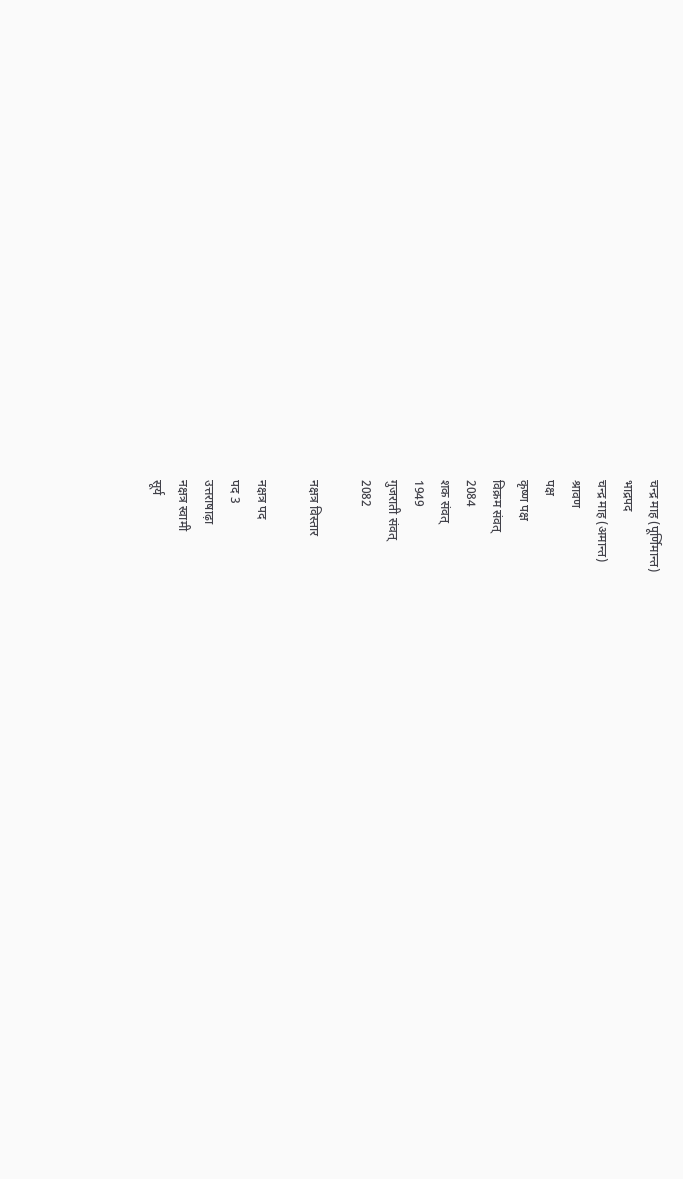चन्द्र माह (पूर्णिमान्त)
भाद्रपद
चन्द्र माह (अमान्त)
श्रावण
पक्ष
कृष्ण पक्ष
विक्रम संवत्
2084
शक संवत्
1949
गुजराती संवत्
2082

नक्षत्र विस्तार

नक्षत्र पद
पद 3
उत्तराषाढ़ा
नक्षत्र स्वामी
सूर्य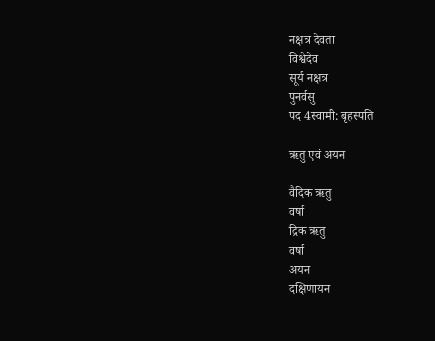नक्षत्र देवता
विश्वेदेव
सूर्य नक्षत्र
पुनर्वसु
पद 4स्वामी: बृहस्पति

ऋतु एवं अयन

वैदिक ऋतु
वर्षा
द्रिक ऋतु
वर्षा
अयन
दक्षिणायन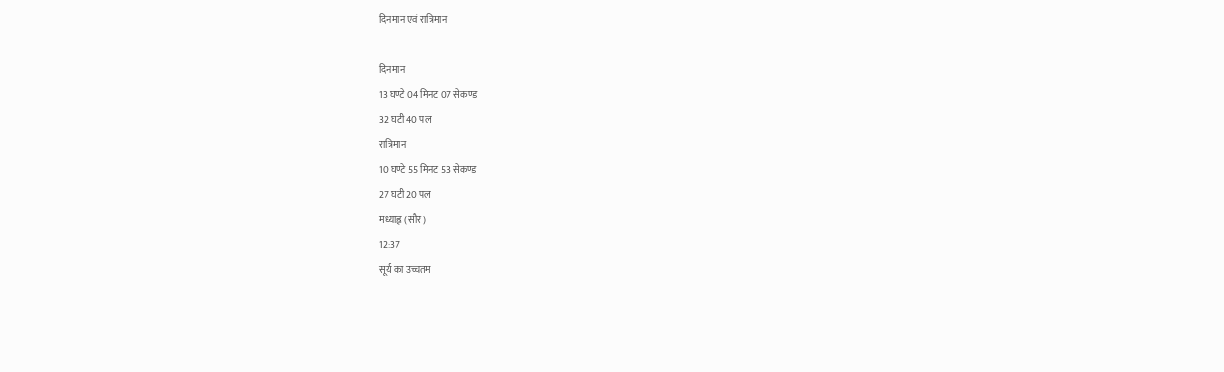दिनमान एवं रात्रिमान

दिनमान
13 घण्टे 04 मिनट 07 सेकण्ड
32 घटी 40 पल
रात्रिमान
10 घण्टे 55 मिनट 53 सेकण्ड
27 घटी 20 पल
मध्याह्न (सौर)
12:37
सूर्य का उच्चतम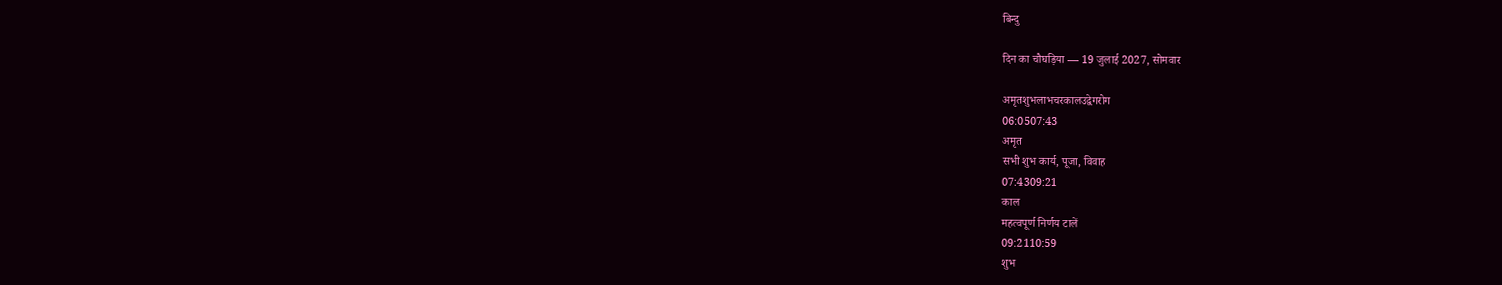बिन्दु

दिन का चौघड़िया — 19 जुलाई 2027, सोमवार

अमृतशुभलाभचरकालउद्वेगरोग
06:0507:43
अमृत
सभी शुभ कार्य, पूजा, विवाह
07:4309:21
काल
महत्वपूर्ण निर्णय टालें
09:2110:59
शुभ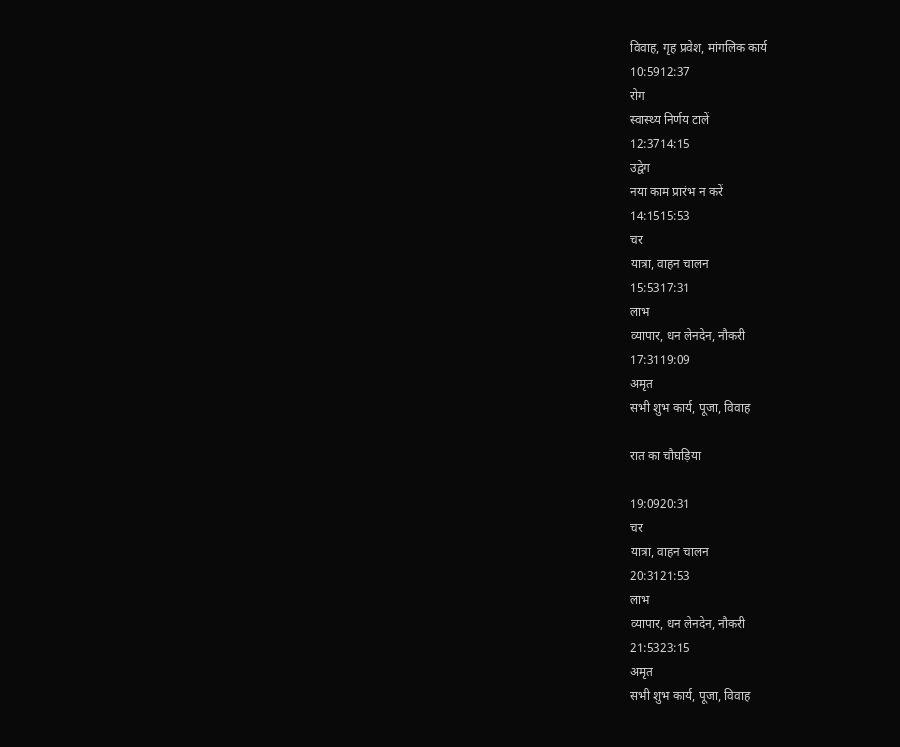विवाह, गृह प्रवेश, मांगलिक कार्य
10:5912:37
रोग
स्वास्थ्य निर्णय टालें
12:3714:15
उद्वेग
नया काम प्रारंभ न करें
14:1515:53
चर
यात्रा, वाहन चालन
15:5317:31
लाभ
व्यापार, धन लेनदेन, नौकरी
17:3119:09
अमृत
सभी शुभ कार्य, पूजा, विवाह

रात का चौघड़िया

19:0920:31
चर
यात्रा, वाहन चालन
20:3121:53
लाभ
व्यापार, धन लेनदेन, नौकरी
21:5323:15
अमृत
सभी शुभ कार्य, पूजा, विवाह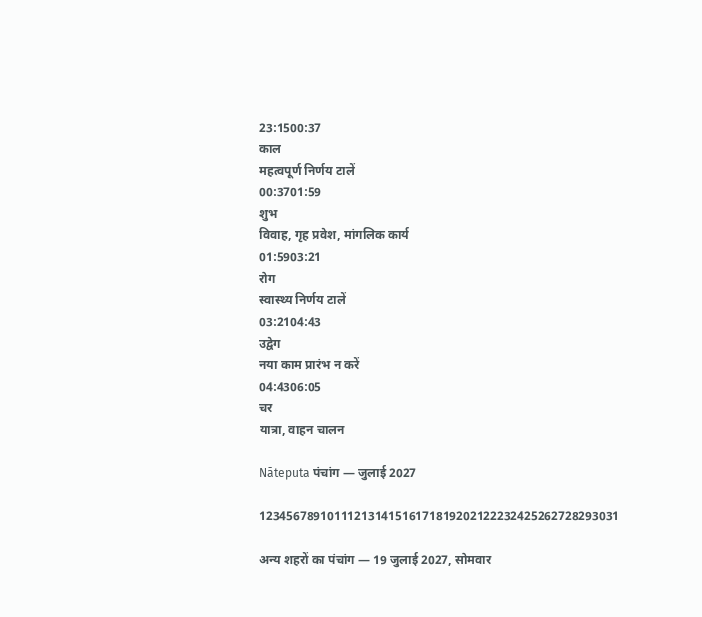23:1500:37
काल
महत्वपूर्ण निर्णय टालें
00:3701:59
शुभ
विवाह, गृह प्रवेश, मांगलिक कार्य
01:5903:21
रोग
स्वास्थ्य निर्णय टालें
03:2104:43
उद्वेग
नया काम प्रारंभ न करें
04:4306:05
चर
यात्रा, वाहन चालन

Nāteputa पंचांग — जुलाई 2027

12345678910111213141516171819202122232425262728293031

अन्य शहरों का पंचांग — 19 जुलाई 2027, सोमवार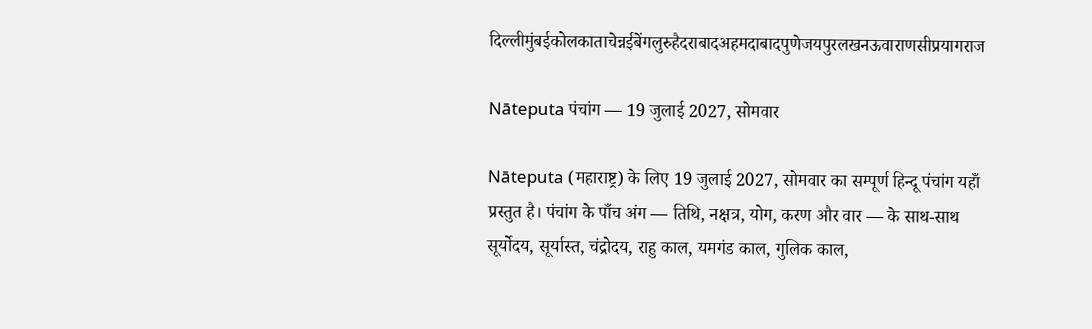दिल्लीमुंबईकोलकाताचेन्नईबेंगलुरुहैदराबादअहमदाबादपुणेजयपुरलखनऊवाराणसीप्रयागराज

Nāteputa पंचांग — 19 जुलाई 2027, सोमवार

Nāteputa (महाराष्ट्र) के लिए 19 जुलाई 2027, सोमवार का सम्पूर्ण हिन्दू पंचांग यहाँ प्रस्तुत है। पंचांग के पाँच अंग — तिथि, नक्षत्र, योग, करण और वार — के साथ-साथ सूर्योदय, सूर्यास्त, चंद्रोदय, राहु काल, यमगंड काल, गुलिक काल,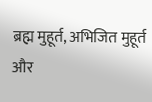ब्रह्म मुहूर्त, अभिजित मुहूर्त और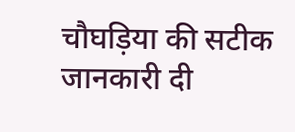चौघड़िया की सटीक जानकारी दी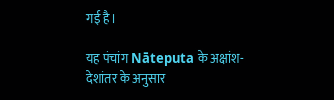गई है।

यह पंचांग Nāteputa के अक्षांश-देशांतर के अनुसार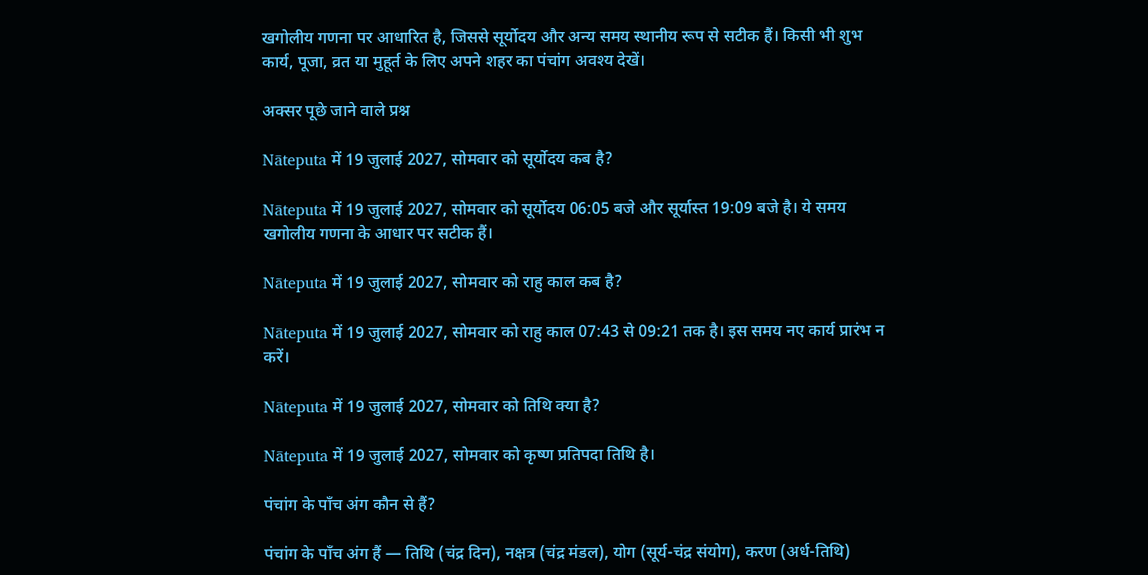खगोलीय गणना पर आधारित है, जिससे सूर्योदय और अन्य समय स्थानीय रूप से सटीक हैं। किसी भी शुभ कार्य, पूजा, व्रत या मुहूर्त के लिए अपने शहर का पंचांग अवश्य देखें।

अक्सर पूछे जाने वाले प्रश्न

Nāteputa में 19 जुलाई 2027, सोमवार को सूर्योदय कब है?

Nāteputa में 19 जुलाई 2027, सोमवार को सूर्योदय 06:05 बजे और सूर्यास्त 19:09 बजे है। ये समय खगोलीय गणना के आधार पर सटीक हैं।

Nāteputa में 19 जुलाई 2027, सोमवार को राहु काल कब है?

Nāteputa में 19 जुलाई 2027, सोमवार को राहु काल 07:43 से 09:21 तक है। इस समय नए कार्य प्रारंभ न करें।

Nāteputa में 19 जुलाई 2027, सोमवार को तिथि क्या है?

Nāteputa में 19 जुलाई 2027, सोमवार को कृष्ण प्रतिपदा तिथि है।

पंचांग के पाँच अंग कौन से हैं?

पंचांग के पाँच अंग हैं — तिथि (चंद्र दिन), नक्षत्र (चंद्र मंडल), योग (सूर्य-चंद्र संयोग), करण (अर्ध-तिथि)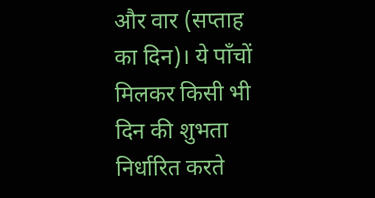और वार (सप्ताह का दिन)। ये पाँचों मिलकर किसी भी दिन की शुभता निर्धारित करते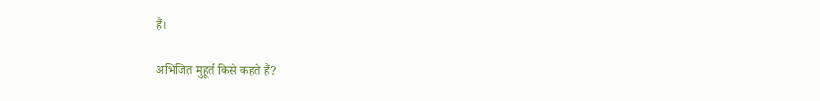हैं।

अभिजित मुहूर्त किसे कहते हैं?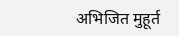अभिजित मुहूर्त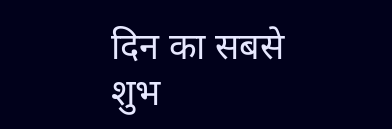दिन का सबसे शुभ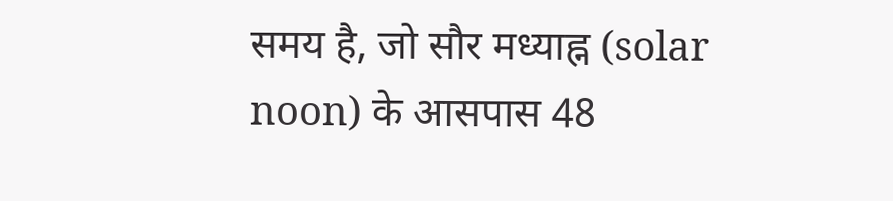समय है, जो सौर मध्याह्न (solar noon) के आसपास 48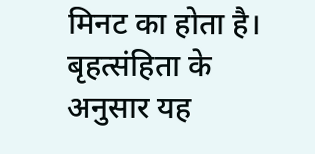मिनट का होता है। बृहत्संहिता के अनुसार यह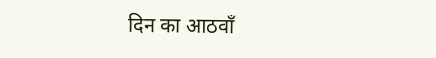दिन का आठवाँ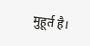मुहूर्त है।